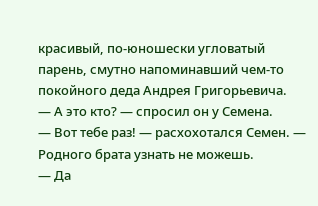красивый, по-юношески угловатый парень, смутно напоминавший чем-то покойного деда Андрея Григорьевича.
— А это кто? — спросил он у Семена.
— Вот тебе раз! — расхохотался Семен. — Родного брата узнать не можешь.
— Да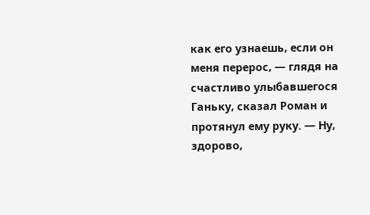как его узнаешь, если он меня перерос, — глядя на счастливо улыбавшегося Ганьку, сказал Роман и протянул ему руку. — Ну, здорово,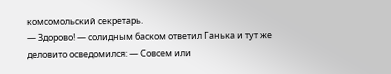комсомольский секретарь.
— Здорово! — солидным баском ответил Ганька и тут же деловито осведомился: — Совсем или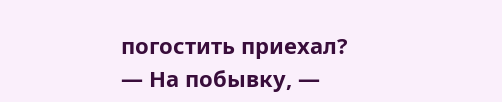погостить приехал?
— На побывку, —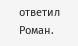ответил Роман.